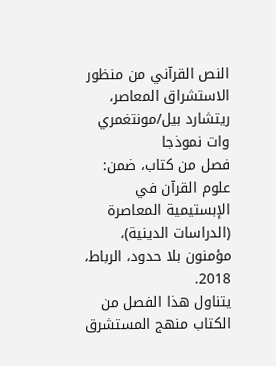النص القرآني من منظور الاستشراق المعاصر، ريتشارد بيل/مونتغمري وات نموذجا
فصل من كتاب، ضمن: علوم القرآن في الإبستيمية المعاصرة (الدراسات الدينية)، مؤمنون بلا حدود، الرباط، 2018.
يتناول هذا الفصل من الكتاب منهج المستشرق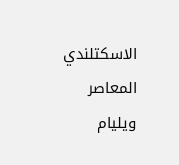الاسكتلندي المعاصر ويليام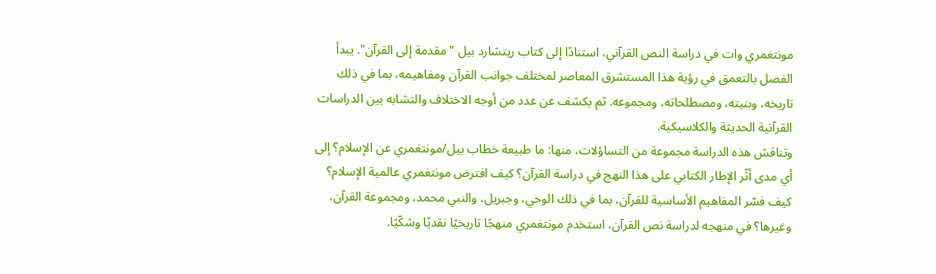مونتغمري وات في دراسة النص القرآني، استنادًا إلى كتاب ريتشارد بيل "مقدمة إلى القرآن". يبدأ الفصل بالتعمق في رؤية هذا المستشرق المعاصر لمختلف جوانب القرآن ومفاهيمه، بما في ذلك تاريخه، وبنيته، ومصطلحاته، ومجموعه. ثم يكشف عن عدد من أوجه الاختلاف والتشابه بين الدراسات القرآنية الحديثة والكلاسيكية.
وتناقش هذه الدراسة مجموعة من التساؤلات، منها: ما طبيعة خطاب بيل/مونتغمري عن الإسلام؟ إلى أي مدى أثّر الإطار الكتابي على هذا النهج في دراسة القرآن؟ كيف افترض مونتغمري عالمية الإسلام؟ كيف فسّر المفاهيم الأساسية للقرآن، بما في ذلك الوحي، وجبريل، والنبي محمد، ومجموعة القرآن، وغيرها؟ في منهجه لدراسة نص القرآن، استخدم مونتغمري منهجًا تاريخيًا نقديًا وشكّيًا.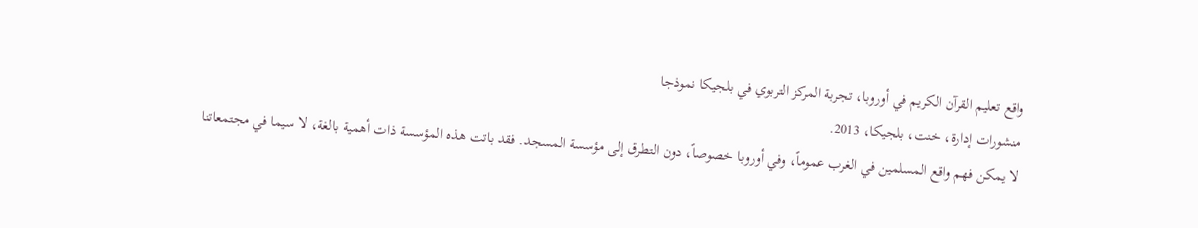واقع تعليم القرآن الكريم في أوروبا، تجربة المركز التربوي في بلجيكا نموذجا
منشورات إدارة، خنت، بلجيكا، 2013.
لا يمكن فهم واقع المسلمين في الغرب عموماً، وفي أوروبا خصوصاً، دون التطرق إلى مؤسسة المسجد. فقد باتت هذه المؤسسة ذات أهمية بالغة، لا سيما في مجتمعاتنا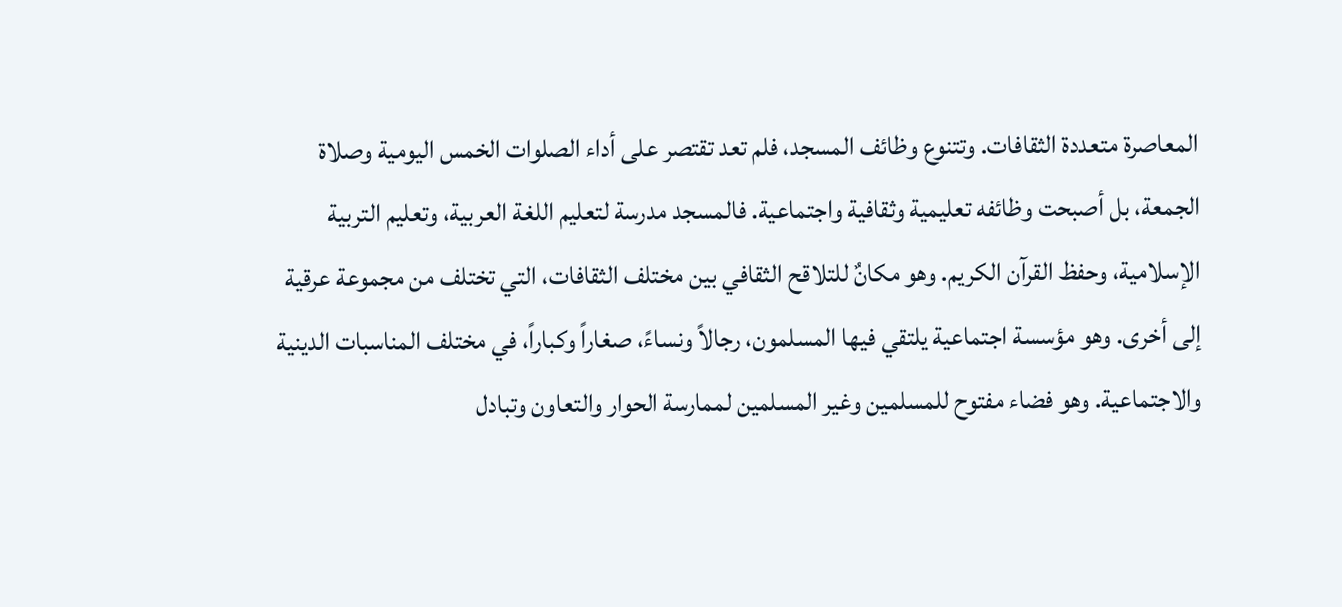المعاصرة متعددة الثقافات. وتتنوع وظائف المسجد، فلم تعد تقتصر على أداء الصلوات الخمس اليومية وصلاة الجمعة، بل أصبحت وظائفه تعليمية وثقافية واجتماعية. فالمسجد مدرسة لتعليم اللغة العربية، وتعليم التربية الإسلامية، وحفظ القرآن الكريم. وهو مكانٌ للتلاقح الثقافي بين مختلف الثقافات، التي تختلف من مجموعة عرقية إلى أخرى. وهو مؤسسة اجتماعية يلتقي فيها المسلمون، رجالاً ونساءً، صغاراً وكباراً، في مختلف المناسبات الدينية والاجتماعية. وهو فضاء مفتوح للمسلمين وغير المسلمين لممارسة الحوار والتعاون وتبادل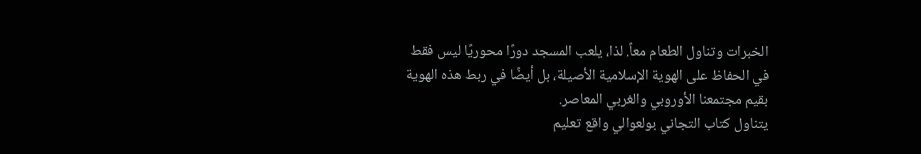الخبرات وتناول الطعام معاً. لذا، يلعب المسجد دورًا محوريًا ليس فقط في الحفاظ على الهوية الإسلامية الأصيلة، بل أيضًا في ربط هذه الهوية بقيم مجتمعنا الأوروبي والغربي المعاصر.
يتناول كتاب التجاني بولعوالي واقع تعليم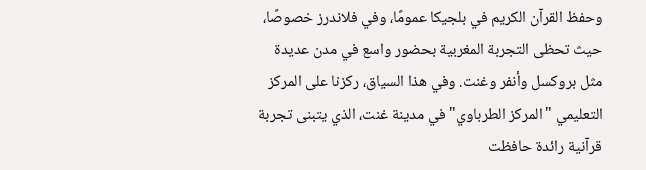وحفظ القرآن الكريم في بلجيكا عمومًا، وفي فلاندرز خصوصًا، حيث تحظى التجربة المغربية بحضور واسع في مدن عديدة مثل بروكسل وأنفر وغنت. وفي هذا السياق، ركزنا على المركز التعليمي "المركز الطرباوي" في مدينة غنت، الذي يتبنى تجربة قرآنية رائدة حافظت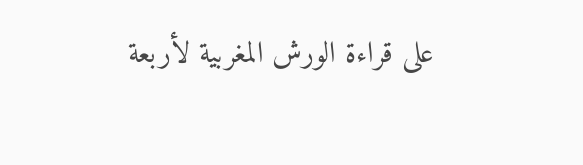على قراءة الورش المغربية لأربعة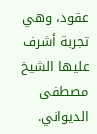عقود، وهي تجربة أشرف عليها الشيخ مصطفى الديواني.